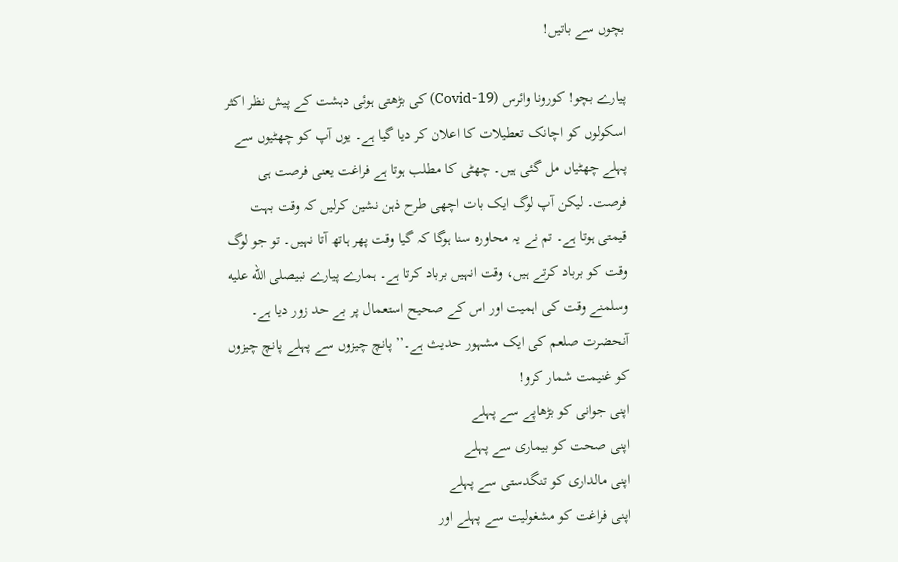بچوں سے باتیں!

پیارے بچو! کورونا وائرس (Covid-19) کی بڑھتی ہوئی دہشت کے پیش نظر اکثر اسکولوں کو اچانک تعطیلات کا اعلان کر دیا گیا ہے۔ یوں آپ کو چھٹیوں سے پہلے چھٹیاں مل گئی ہیں۔ چھٹی کا مطلب ہوتا ہے فراغت یعنی فرصت ہی فرصت۔ لیکن آپ لوگ ایک بات اچھی طرح ذہن نشین کرلیں کہ وقت بہت قیمتی ہوتا ہے۔ تم نے یہ محاورہ سنا ہوگا کہ گیا وقت پھر ہاتھ آتا نہیں۔ تو جو لوگ وقت کو برباد کرتے ہیں، وقت انہیں برباد کرتا ہے۔ ہمارے پیارے نبیصلى الله عليه وسلمنے وقت کی اہمیت اور اس کے صحیح استعمال پر بے حد زور دیا ہے۔ آنحضرت صلعم کی ایک مشہور حدیث ہے۔’’پانچ چیزوں سے پہلے پانچ چیزوں کو غنیمت شمار کرو!
اپنی جوانی کو بڑھاپے سے پہلے
اپنی صحت کو بیماری سے پہلے
اپنی مالداری کو تنگدستی سے پہلے
اپنی فراغت کو مشغولیت سے پہلے اور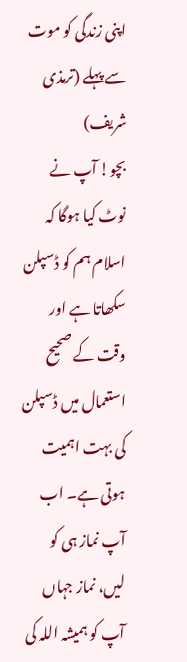اپنی زندگی کو موت سے پہلے (ترمذی شریف)
بچو! آپ نے نوٹ کیا ہوگا کہ اسلام ہم کو ڈسپلن سکھاتا ہے اور وقت کے صحیح استعمال میں ڈسپلن کی بہت اہمیت ہوتی ہے۔ اب آپ نماز ہی کو لیں، نماز جہاں آپ کو ہمیشہ اللہ کی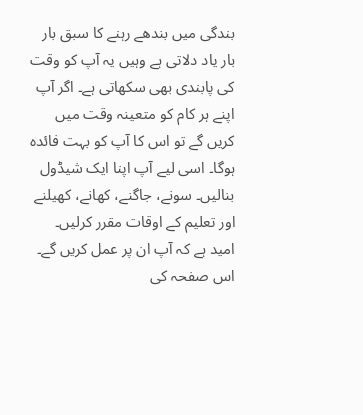بندگی میں بندھے رہنے کا سبق بار بار یاد دلاتی ہے وہیں یہ آپ کو وقت کی پابندی بھی سکھاتی ہے۔ اگر آپ اپنے ہر کام کو متعینہ وقت میں کریں گے تو اس کا آپ کو بہت فائدہ ہوگا۔ اسی لیے آپ اپنا ایک شیڈول بنالیں۔ سونے، جاگنے، کھانے، کھیلنے اور تعلیم کے اوقات مقرر کرلیں۔ امید ہے کہ آپ ان پر عمل کریں گے۔ اس صفحہ کی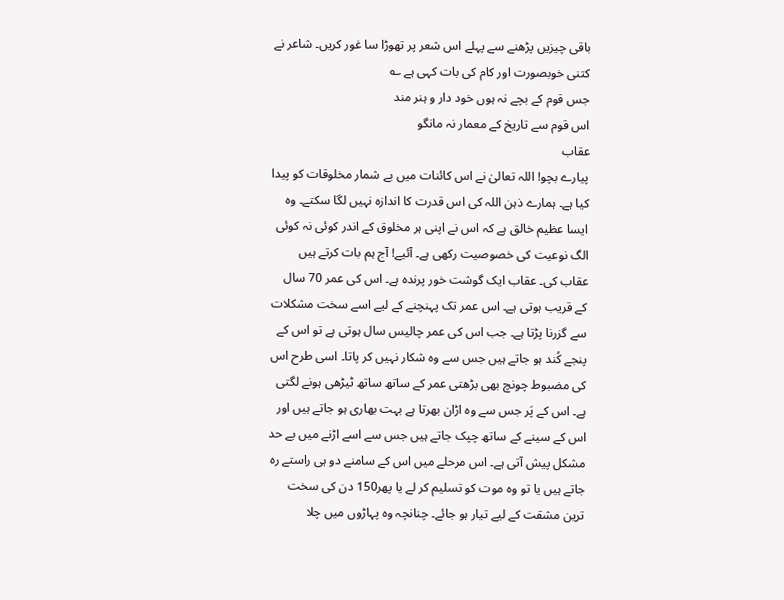باقی چیزیں پڑھنے سے پہلے اس شعر پر تھوڑا سا غور کریں۔ شاعر نے کتنی خوبصورت اور کام کی بات کہی ہے ؎
جس قوم کے بچے نہ ہوں خود دار و ہنر مند
اس قوم سے تاریخ کے معمار نہ مانگو
عقاب
پیارے بچو! اللہ تعالیٰ نے اس کائنات میں بے شمار مخلوقات کو پیدا کیا ہے۔ ہمارے ذہن اللہ کی اس قدرت کا اندازہ نہیں لگا سکتے۔ وہ ایسا عظیم خالق ہے کہ اس نے اپنی ہر مخلوق کے اندر کوئی نہ کوئی الگ نوعیت کی خصوصیت رکھی ہے۔ آئیے! آج ہم بات کرتے ہیں عقاب کی۔ عقاب ایک گوشت خور پرندہ ہے۔ اس کی عمر 70 سال کے قریب ہوتی ہے۔ اس عمر تک پہنچنے کے لیے اسے سخت مشکلات سے گزرنا پڑتا ہے۔ جب اس کی عمر چالیس سال ہوتی ہے تو اس کے پنجے کُند ہو جاتے ہیں جس سے وہ شکار نہیں کر پاتا۔ اسی طرح اس کی مضبوط چونچ بھی بڑھتی عمر کے ساتھ ساتھ ٹیڑھی ہونے لگتی ہے۔ اس کے پَر جس سے وہ اڑان بھرتا ہے بہت بھاری ہو جاتے ہیں اور اس کے سینے کے ساتھ چپک جاتے ہیں جس سے اسے اڑنے میں بے حد مشکل پیش آتی ہے۔ اس مرحلے میں اس کے سامنے دو ہی راستے رہ جاتے ہیں یا تو وہ موت کو تسلیم کر لے یا پھر150 دن کی سخت ترین مشقت کے لیے تیار ہو جائے۔ چنانچہ وہ پہاڑوں میں چلا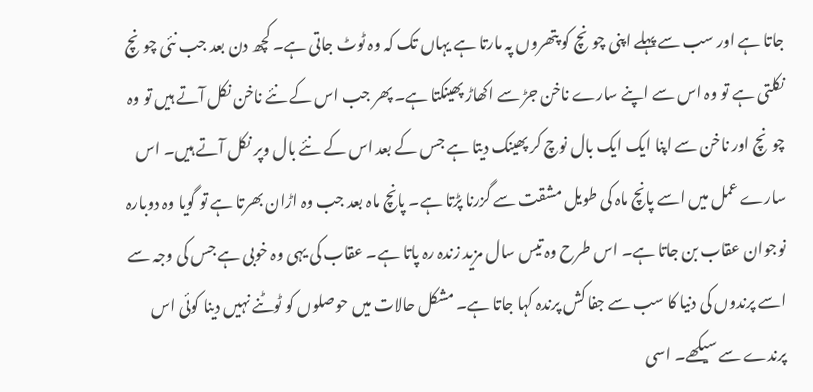جاتا ہے اور سب سے پہلے اپنی چونچ کو پتھروں پہ مارتا ہے یہاں تک کہ وہ ٹوٹ جاتی ہے۔ کچھ دن بعد جب نئی چونچ نکلتی ہے تو وہ اس سے اپنے سارے ناخن جڑ سے اکھاڑ پھینکتا ہے۔ پھر جب اس کے نئے ناخن نکل آتے ہیں تو وہ چونچ اور ناخن سے اپنا ایک ایک بال نوچ کر پھینک دیتا ہے جس کے بعد اس کے نئے بال وپر نکل آتے ہیں۔ اس سارے عمل میں اسے پانچ ماہ کی طویل مشقت سے گزرنا پڑتا ہے۔ پانچ ماہ بعد جب وہ اڑان بھرتا ہے تو گویا وہ دوبارہ نوجوان عقاب بن جاتا ہے۔ اس طرح وہ تیس سال مزید زندہ رہ پاتا ہے۔ عقاب کی یہی وہ خوبی ہے جس کی وجہ سے اسے پرندوں کی دنیا کا سب سے جفا کش پرندہ کہا جاتا ہے۔ مشکل حالات میں حوصلوں کو ٹوٹنے نہیں دینا کوئی اس پرندے سے سیکھے۔ اسی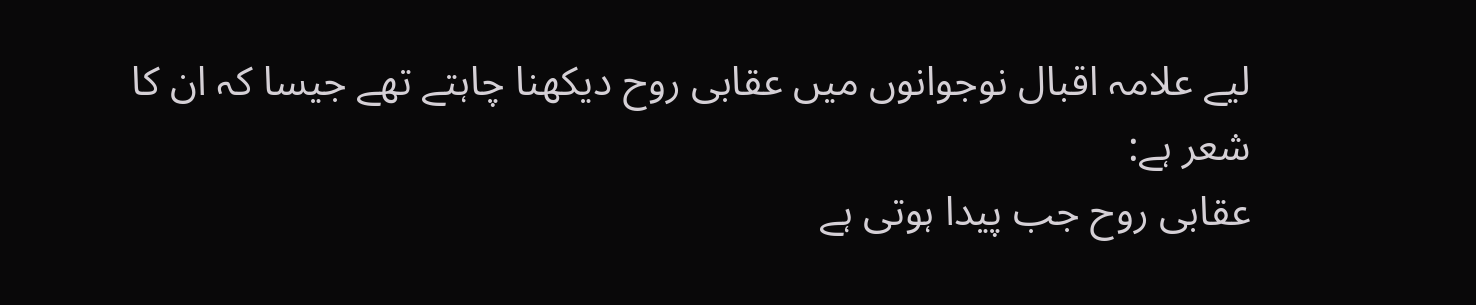لیے علامہ اقبال نوجوانوں میں عقابی روح دیکھنا چاہتے تھے جیسا کہ ان کا شعر ہے:
عقابی روح جب پیدا ہوتی ہے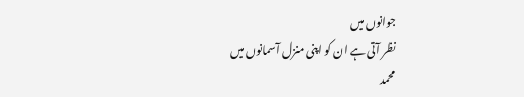جوانوں میں
نظر آتی ہے ان کو اپنی منزل آسمانوں میں
محمد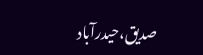صدیق،حیدرآباد